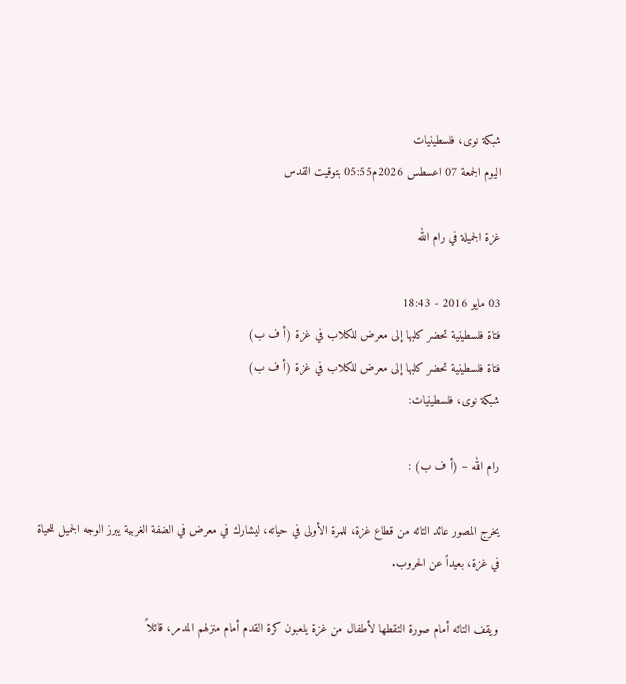شبكة نوى، فلسطينيات
اليوم الجمعة 07 اعسطس 2026م05:55 بتوقيت القدس

غزة الجميلة في رام الله

03 مايو 2016 - 18:43
فتاة فلسطينية تحضر كلبها إلى معرض للكلاب في غزة (أ ف ب)
فتاة فلسطينية تحضر كلبها إلى معرض للكلاب في غزة (أ ف ب)
شبكة نوى، فلسطينيات:

رام الله – (أ ف ب) :

يخرج المصور عائد التائه من قطاع غزة، للمرة الأولى في حياته، ليشارك في معرض في الضفة الغربية يبرز الوجه الجميل للحياة في غزة، بعيداً عن الحروب.

ويقف التائه أمام صورة التقطها لأطفال من غزة يلعبون كرة القدم أمام منزلهم المدمر، قائلاً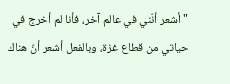"أشعر أنّني في عالم آخر، فأنا لم أخرج في حياتي من قطاع غزة، وبالفعل أشعر أنّ هناك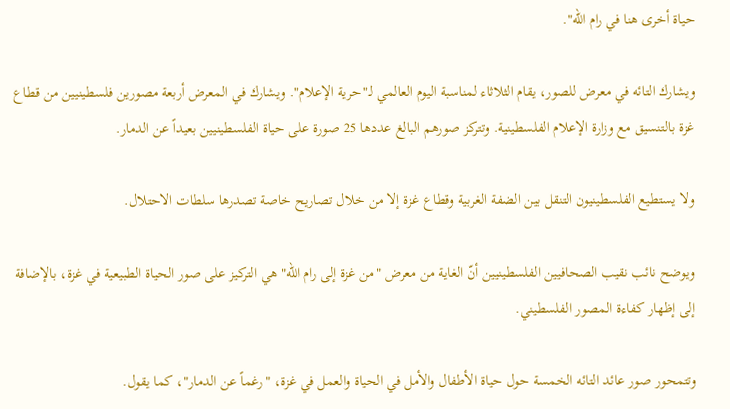حياة أخرى هنا في رام الله".

ويشارك التائه في معرض للصور، يقام الثلاثاء لمناسبة اليوم العالمي لـ"حرية الإعلام". ويشارك في المعرض أربعة مصورين فلسطينيين من قطاع غزة بالتنسيق مع وزارة الإعلام الفلسطينية. وتتركز صورهم البالغ عددها 25 صورة على حياة الفلسطينيين بعيداً عن الدمار.

ولا يستطيع الفلسطينيون التنقل بين الضفة الغربية وقطاع غزة إلا من خلال تصاريح خاصة تصدرها سلطات الاحتلال.

ويوضح نائب نقيب الصحافيين الفلسطينيين أنّ الغاية من معرض "من غزة إلى رام الله" هي التركيز على صور الحياة الطبيعية في غزة، بالإضافة إلى إظهار كفاءة المصور الفلسطيني.

وتتمحور صور عائد التائه الخمسة حول حياة الأطفال والأمل في الحياة والعمل في غزة، "رغماً عن الدمار"، كما يقول.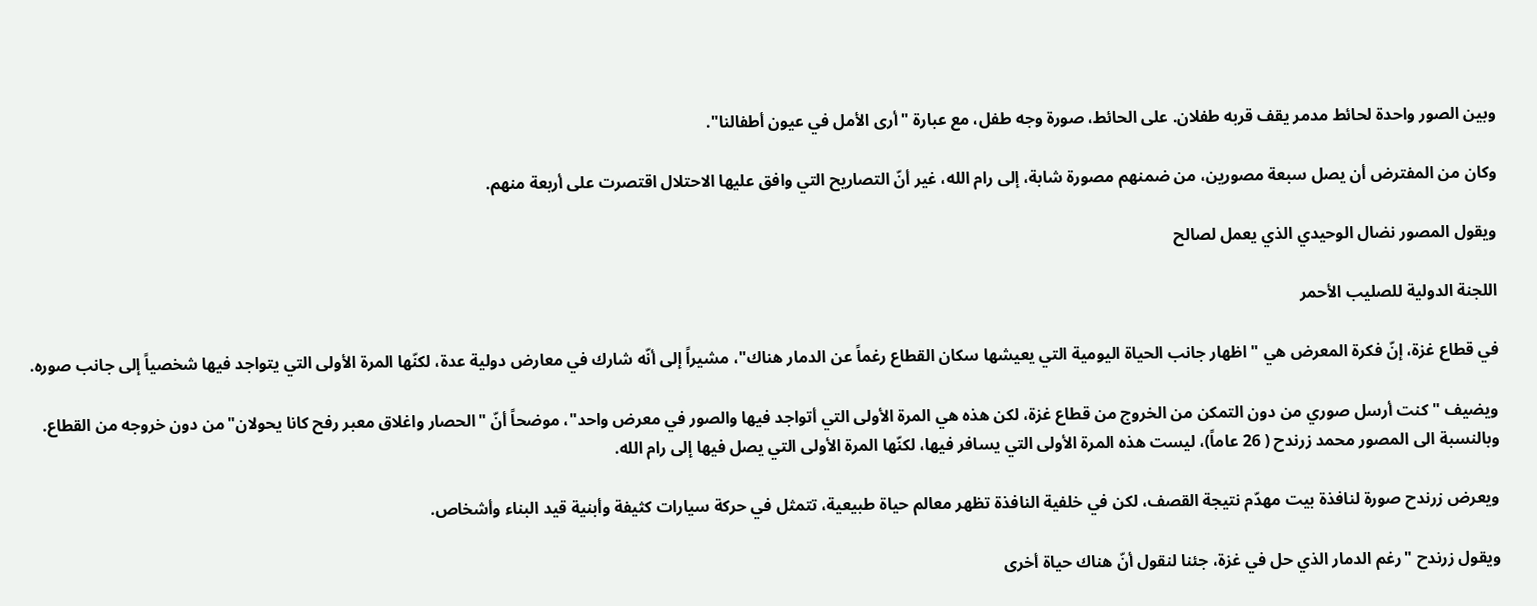وبين الصور واحدة لحائط مدمر يقف قربه طفلان. على الحائط، صورة وجه طفل، مع عبارة "أرى الأمل في عيون أطفالنا".

وكان من المفترض أن يصل سبعة مصورين، من ضمنهم مصورة شابة، إلى رام الله، غير أنّ التصاريح التي وافق عليها الاحتلال اقتصرت على أربعة منهم.

ويقول المصور نضال الوحيدي الذي يعمل لصالح

اللجنة الدولية للصليب الأحمر

في قطاع غزة، إنّ فكرة المعرض هي "اظهار جانب الحياة اليومية التي يعيشها سكان القطاع رغماً عن الدمار هناك"، مشيراً إلى أنّه شارك في معارض دولية عدة، لكنّها المرة الأولى التي يتواجد فيها شخصياً إلى جانب صوره.

ويضيف "كنت أرسل صوري من دون التمكن من الخروج من قطاع غزة، لكن هذه هي المرة الأولى التي أتواجد فيها والصور في معرض واحد"، موضحاً أنّ "الحصار واغلاق معبر رفح كانا يحولان"من دون خروجه من القطاع. وبالنسبة الى المصور محمد زرندح ( 26 عاماً)، ليست هذه المرة الأولى التي يسافر فيها، لكنّها المرة الأولى التي يصل فيها إلى رام الله.

ويعرض زرندح صورة لنافذة بيت مهدّم نتيجة القصف، لكن في خلفية النافذة تظهر معالم حياة طبيعية، تتمثل في حركة سيارات كثيفة وأبنية قيد البناء وأشخاص.

ويقول زرندح "رغم الدمار الذي حل في غزة، جئنا لنقول أنّ هناك حياة أخرى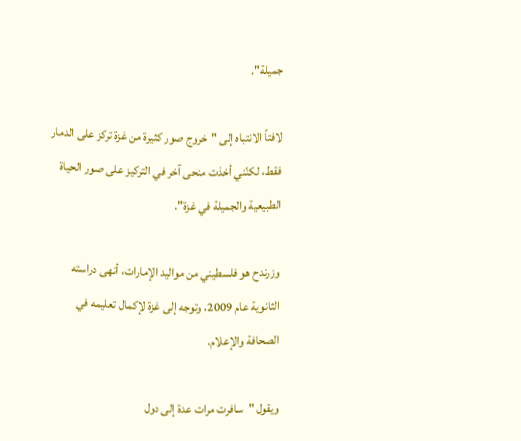جميلة".

لافتاً الانتباه إلى "خروج صور كثيرة من غزة تركز على الدمار فقط، لكنّني أخذت منحى آخر في التركيز على صور الحياة الطبيعية والجميلة في غزة".

وزرندح هو فلسطيني من مواليد الإمارات، أنهى دراسته الثانوية عام 2009، وتوجه إلى غزة لإكمال تعليمه في الصحافة والإعلام.

ويقول "سافرت مرات عدة إلى دول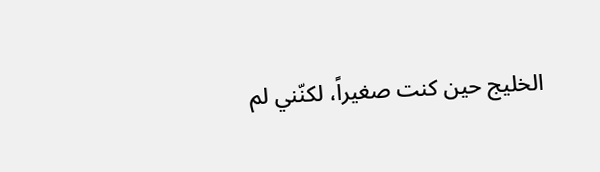الخليج حين كنت صغيراً، لكنّني لم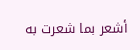أشعر بما شعرت به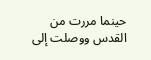حينما مررت من القدس ووصلت إلى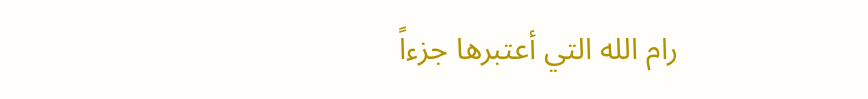رام الله التي أعتبرها جزءاً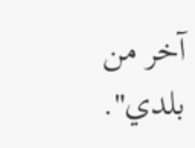آخر من بلدي".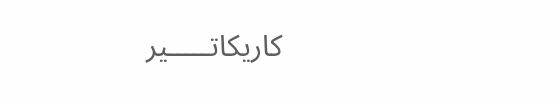كاريكاتـــــير